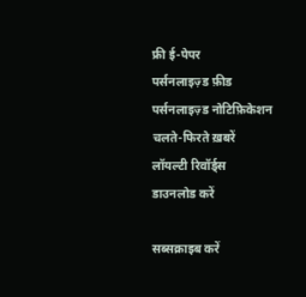फ्री ई-पेपर
पर्सनलाइज़्ड फ़ीड
पर्सनलाइज़्ड नोटिफ़िकेशन
चलते-फिरते ख़बरें
लॉयल्टी रिवॉर्ड्स
डाउनलोड करें

सब्सक्राइब करें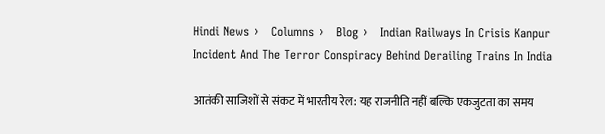Hindi News ›   Columns ›   Blog ›   Indian Railways In Crisis Kanpur Incident And The Terror Conspiracy Behind Derailing Trains In India

आतंकी साजिशों से संकट में भारतीय रेल: यह राजनीति नहीं बल्कि एकजुटता का समय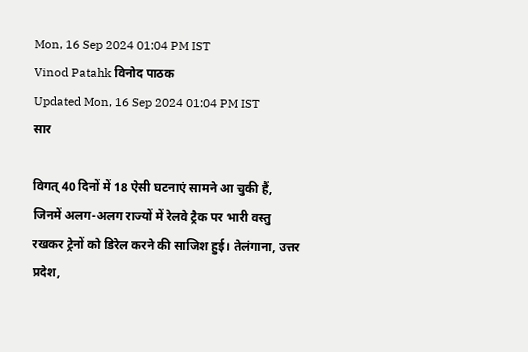Mon, 16 Sep 2024 01:04 PM IST
Vinod Patahk विनोद पाठक
Updated Mon, 16 Sep 2024 01:04 PM IST
सार

विगत् 40 दिनों में 18 ऐसी घटनाएं सामने आ चुकी हैं, जिनमें अलग-अलग राज्यों में रेलवे ट्रैक पर भारी वस्तु रखकर ट्रेनों को डिरेल करने की साजिश हुई। तेलंगाना, उत्तर प्रदेश,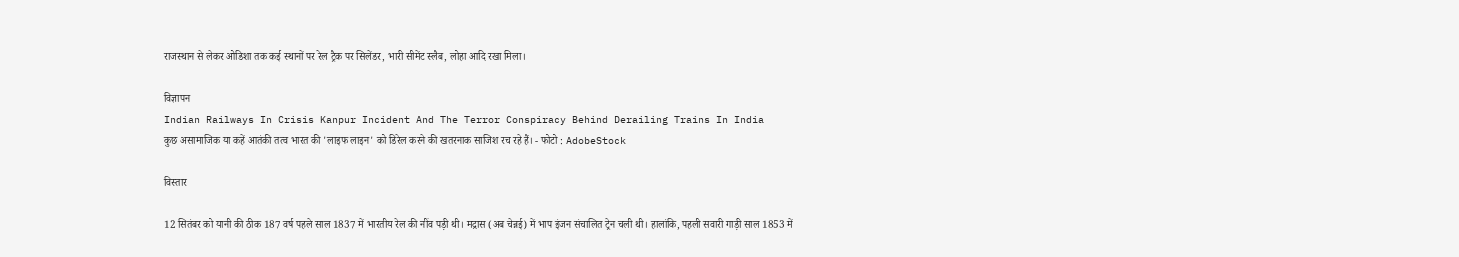राजस्थान से लेकर ओडिशा तक कई स्थानों पर रेल ट्रैक पर सिलेंडर, भारी सीमेंट स्लैब, लोहा आदि रखा मिला।

विज्ञापन
Indian Railways In Crisis Kanpur Incident And The Terror Conspiracy Behind Derailing Trains In India
कुछ असामाजिक या कहें आतंकी तत्व भारत की 'लाइफ लाइन' को डिरेल करने की खतरनाक साजिश रच रहे हैं। - फोटो : AdobeStock

विस्तार

12 सितंबर को यानी की ठीक 187 वर्ष पहले साल 1837 में भारतीय रेल की नींव पड़ी थी। मद्रास (अब चेन्नई) में भाप इंजन संचालित ट्रेन चली थी। हालांकि, पहली सवारी गाड़ी साल 1853 में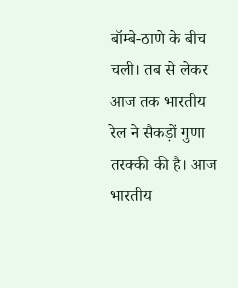बॉम्बे-ठाणे के बीच चली। तब से लेकर आज तक भारतीय रेल ने सैकड़ों गुणा तरक्की की है। आज भारतीय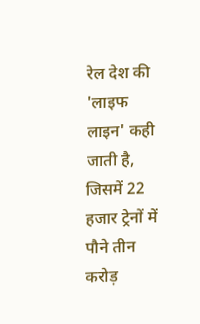रेल देश की 'लाइफ लाइन' कही जाती है, जिसमें 22 हजार ट्रेनों में पौने तीन करोड़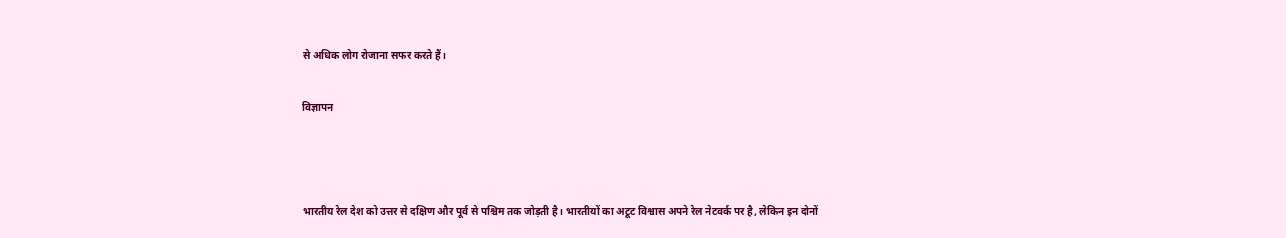से अधिक लोग रोजाना सफर करते हैं।

विज्ञापन



भारतीय रेल देश को उत्तर से दक्षिण और पूर्व से पश्चिम तक जोड़ती है। भारतीयों का अटूट विश्वास अपने रेल नेटवर्क पर है, लेकिन इन दोनों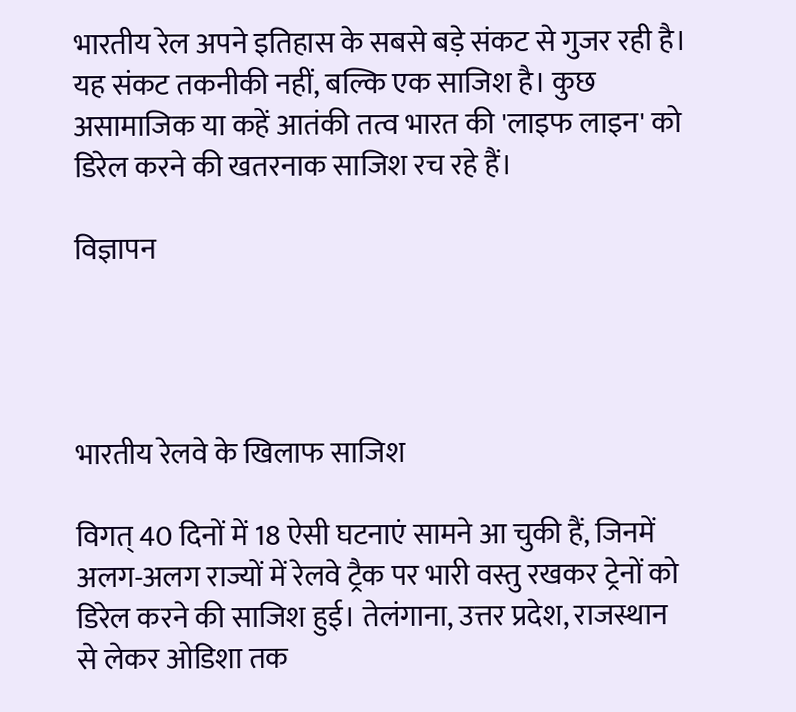भारतीय रेल अपने इतिहास के सबसे बड़े संकट से गुजर रही है। यह संकट तकनीकी नहीं, बल्कि एक साजिश है। कुछ असामाजिक या कहें आतंकी तत्व भारत की 'लाइफ लाइन' को डिरेल करने की खतरनाक साजिश रच रहे हैं।

विज्ञापन




भारतीय रेलवे के खिलाफ साजिश

विगत् 40 दिनों में 18 ऐसी घटनाएं सामने आ चुकी हैं, जिनमें अलग-अलग राज्यों में रेलवे ट्रैक पर भारी वस्तु रखकर ट्रेनों को डिरेल करने की साजिश हुई। तेलंगाना, उत्तर प्रदेश, राजस्थान से लेकर ओडिशा तक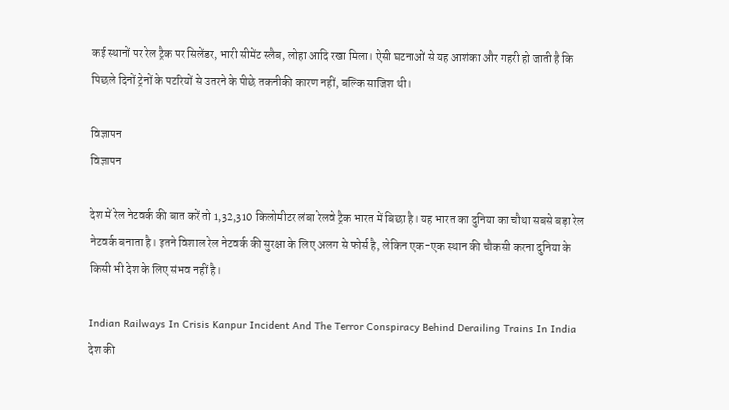कई स्थानों पर रेल ट्रैक पर सिलेंडर, भारी सीमेंट स्लैब, लोहा आदि रखा मिला। ऐसी घटनाओं से यह आशंका और गहरी हो जाती है कि पिछले दिनों ट्रेनों के पटरियों से उतरने के पीछे तकनीकी कारण नहीं, बल्कि साजिश थी।

विज्ञापन
विज्ञापन

देश में रेल नेटवर्क की बात करें तो 1,32,310 किलोमीटर लंबा रेलवे ट्रैक भारत में बिछा है। यह भारत का दुनिया का चौथा सबसे बड़ा रेल नेटवर्क बनाता है। इतने विशाल रेल नेटवर्क की सुरक्षा के लिए अलग से फोर्स है, लेकिन एक-एक स्थान की चौकसी करना दुनिया के किसी भी देश के लिए संभव नहीं है।

Indian Railways In Crisis Kanpur Incident And The Terror Conspiracy Behind Derailing Trains In India
देश की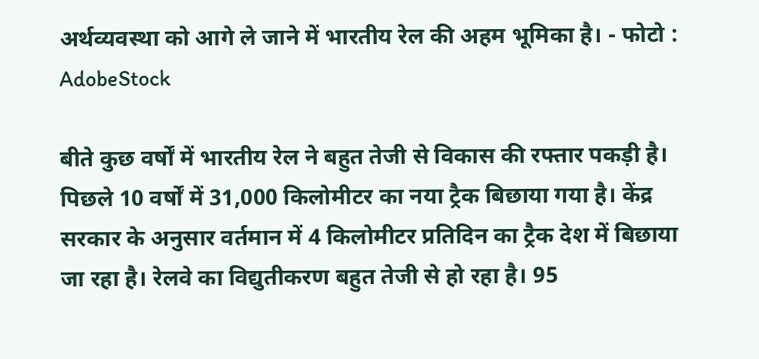अर्थव्यवस्था को आगे ले जाने में भारतीय रेल की अहम भूमिका है। - फोटो : AdobeStock

बीते कुछ वर्षों में भारतीय रेल ने बहुत तेजी से विकास की रफ्तार पकड़ी है। पिछले 10 वर्षों में 31,000 किलोमीटर का नया ट्रैक बिछाया गया है। केंद्र सरकार के अनुसार वर्तमान में 4 किलोमीटर प्रतिदिन का ट्रैक देश में बिछाया जा रहा है। रेलवे का विद्युतीकरण बहुत तेजी से हो रहा है। 95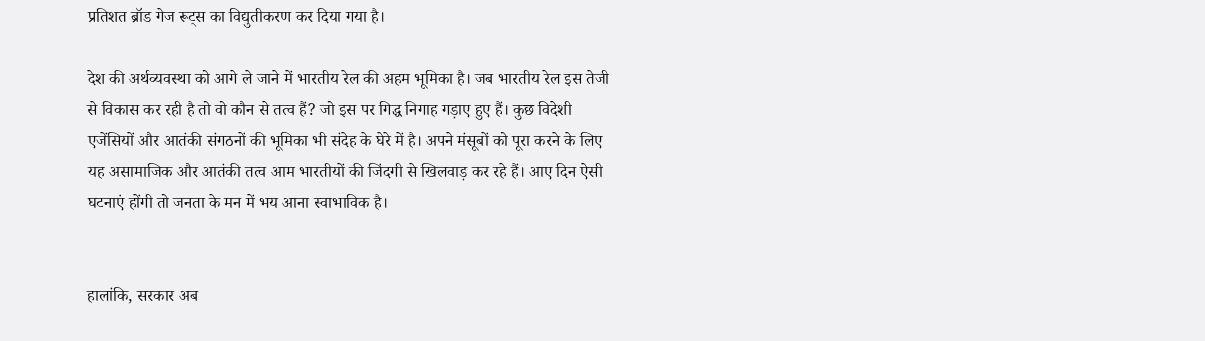प्रतिशत ब्रॉड गेज रूट्स का विद्युतीकरण कर दिया गया है।

देश की अर्थव्यवस्था को आगे ले जाने में भारतीय रेल की अहम भूमिका है। जब भारतीय रेल इस तेजी से विकास कर रही है तो वो कौन से तत्व हैं? जो इस पर गिद्ध निगाह गड़ाए हुए हैं। कुछ विदेशी एजेंसियों और आतंकी संगठनों की भूमिका भी संदेह के घेरे में है। अपने मंसूबों को पूरा करने के लिए यह असामाजिक और आतंकी तत्व आम भारतीयों की जिंदगी से खिलवाड़ कर रहे हैं। आए दिन ऐसी घटनाएं होंगी तो जनता के मन में भय आना स्वाभाविक है।


हालांकि, सरकार अब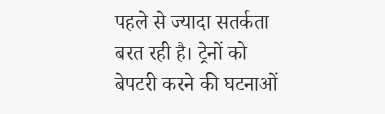पहले से ज्यादा सतर्कता बरत रही है। ट्रेनों को बेपटरी करने की घटनाओं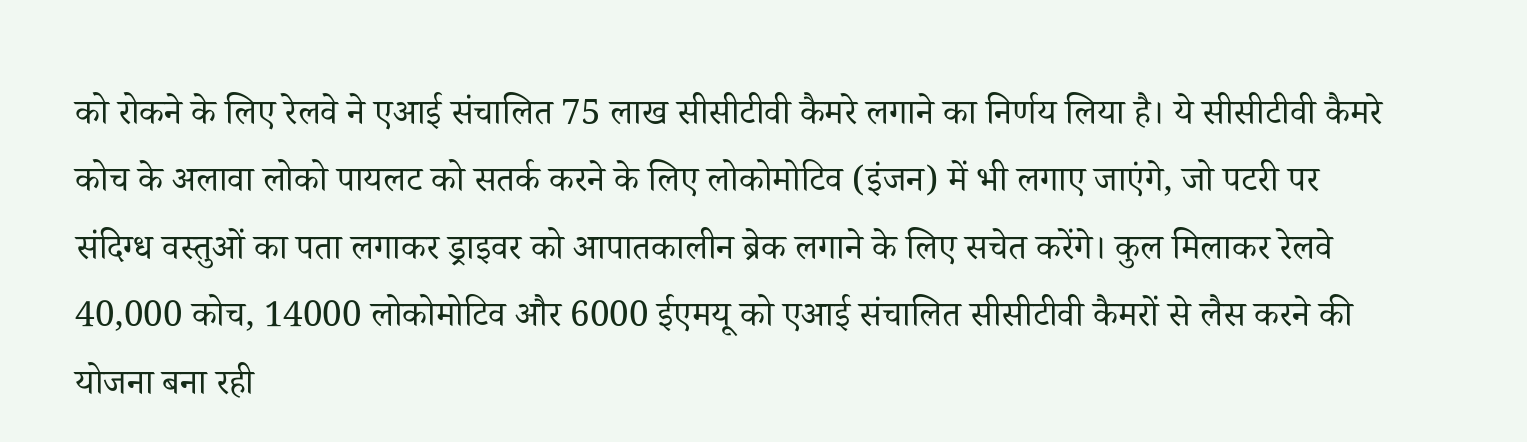को रोकने के लिए रेलवे ने एआई संचालित 75 लाख सीसीटीवी कैमरे लगाने का निर्णय लिया है। ये सीसीटीवी कैमरे कोच के अलावा लोको पायलट को सतर्क करने के लिए लोकोमोटिव (इंजन) में भी लगाए जाएंगे, जो पटरी पर संदिग्ध वस्तुओं का पता लगाकर ड्राइवर को आपातकालीन ब्रेक लगाने के लिए सचेत करेंगे। कुल मिलाकर रेलवे 40,000 कोच, 14000 लोकोमोटिव और 6000 ईएमयू को एआई संचालित सीसीटीवी कैमरों से लैस करने की योजना बना रही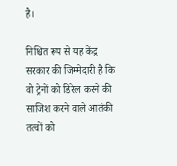है।

निश्चित रूप से यह केंद्र सरकार की जिम्मेदारी है कि वो ट्रेनों को डिरेल करने की साजिश करने वाले आतंकी तत्वों को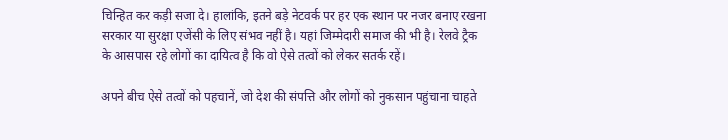चिन्हित कर कड़ी सजा दे। हालांकि, इतने बड़े नेटवर्क पर हर एक स्थान पर नजर बनाए रखना सरकार या सुरक्षा एजेंसी के लिए संभव नहीं है। यहां जिम्मेदारी समाज की भी है। रेलवे ट्रैक के आसपास रहे लोगों का दायित्व है कि वो ऐसे तत्वों को लेकर सतर्क रहें।

अपने बीच ऐसे तत्वों को पहचानें, जो देश की संपत्ति और लोगों को नुकसान पहुंचाना चाहते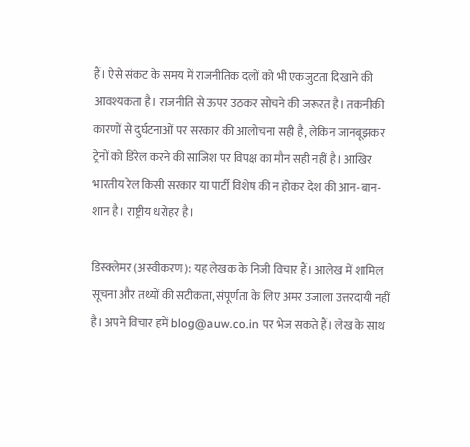हैं। ऐसे संकट के समय में राजनीतिक दलों को भी एकजुटता दिखाने की आवश्यकता है। राजनीति से ऊपर उठकर सोचने की जरूरत है। तकनीकी कारणों से दुर्घटनाओं पर सरकार की आलोचना सही है, लेकिन जानबूझकर ट्रेनों को डिरेल करने की साजिश पर विपक्ष का मौन सही नहीं है। आखिर भारतीय रेल किसी सरकार या पार्टी विशेष की न होकर देश की आन-बान-शान है। राष्ट्रीय धरोहर है।

डिस्क्लेमर (अस्वीकरण): यह लेखक के निजी विचार हैं। आलेख में शामिल सूचना और तथ्यों की सटीकता, संपूर्णता के लिए अमर उजाला उत्तरदायी नहीं है। अपने विचार हमें blog@auw.co.in पर भेज सकते हैं। लेख के साथ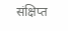संक्षिप्त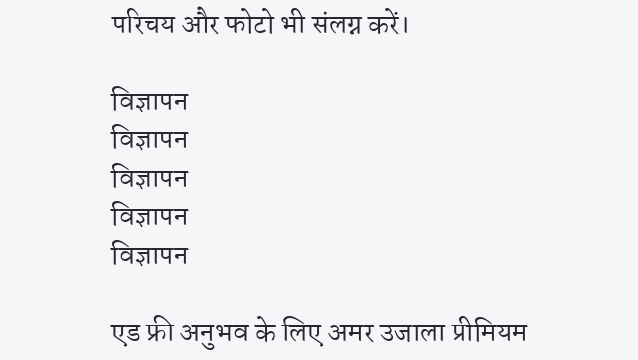परिचय और फोटो भी संलग्न करें।

विज्ञापन
विज्ञापन
विज्ञापन
विज्ञापन
विज्ञापन

एड फ्री अनुभव के लिए अमर उजाला प्रीमियम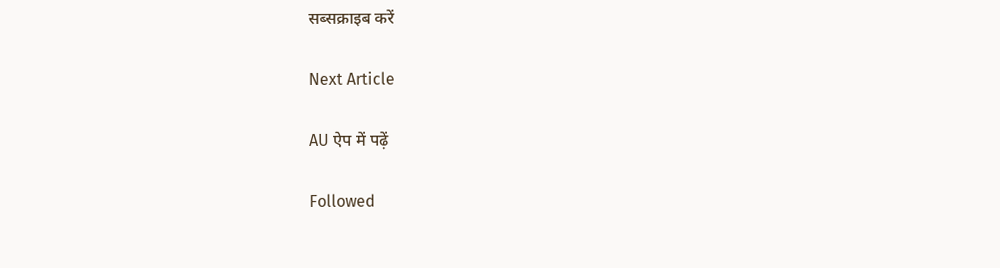सब्सक्राइब करें

Next Article

AU ऐप में पढ़ें

Followed